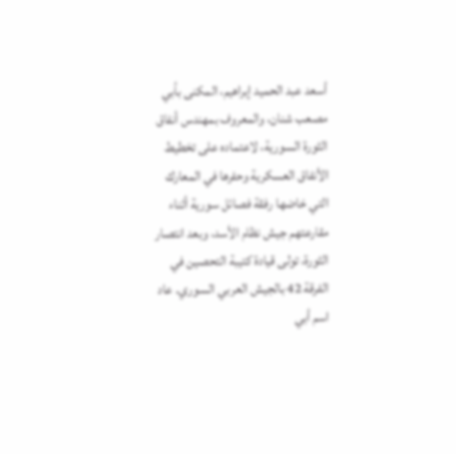أسعد عبد الحميد إبراهيم، المكنى بأبي مصعب شنان، والمعروف بمهندس أنفاق الثورة السورية، لاعتماده على تخطيط الأنفاق العسكرية وحفرها في المعارك التي خاضها رفقة فصائل سورية أثناء مقارعتهم جيش نظام الأسد، وبعد انتصار الثورة، تولى قيادة كتيبة التحصين في الفرقة 42 بالجيش العربي السوري. عاد اسم أبي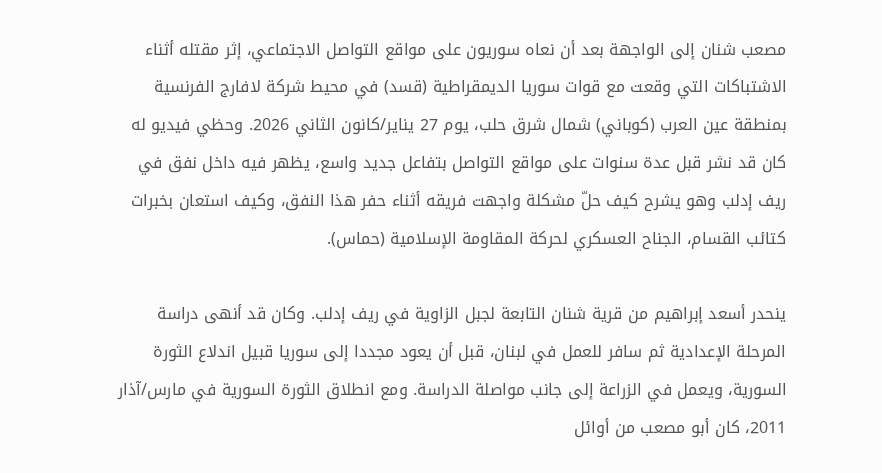مصعب شنان إلى الواجهة بعد أن نعاه سوريون على مواقع التواصل الاجتماعي، إثر مقتله أثناء الاشتباكات التي وقعت مع قوات سوريا الديمقراطية (قسد) في محيط شركة لافارج الفرنسية بمنطقة عين العرب (كوباني) شمال شرق حلب، يوم 27 يناير/كانون الثاني 2026. وحظي فيديو له كان قد نشر قبل عدة سنوات على مواقع التواصل بتفاعل جديد واسع، يظهر فيه داخل نفق في ريف إدلب وهو يشرح كيف حلّ مشكلة واجهت فريقه أثناء حفر هذا النفق، وكيف استعان بخبرات كتائب القسام، الجناح العسكري لحركة المقاومة الإسلامية (حماس).

ينحدر أسعد إبراهيم من قرية شنان التابعة لجبل الزاوية في ريف إدلب. وكان قد أنهى دراسة المرحلة الإعدادية ثم سافر للعمل في لبنان، قبل أن يعود مجددا إلى سوريا قبيل اندلاع الثورة السورية، ويعمل في الزراعة إلى جانب مواصلة الدراسة. ومع انطلاق الثورة السورية في مارس/آذار 2011، كان أبو مصعب من أوائل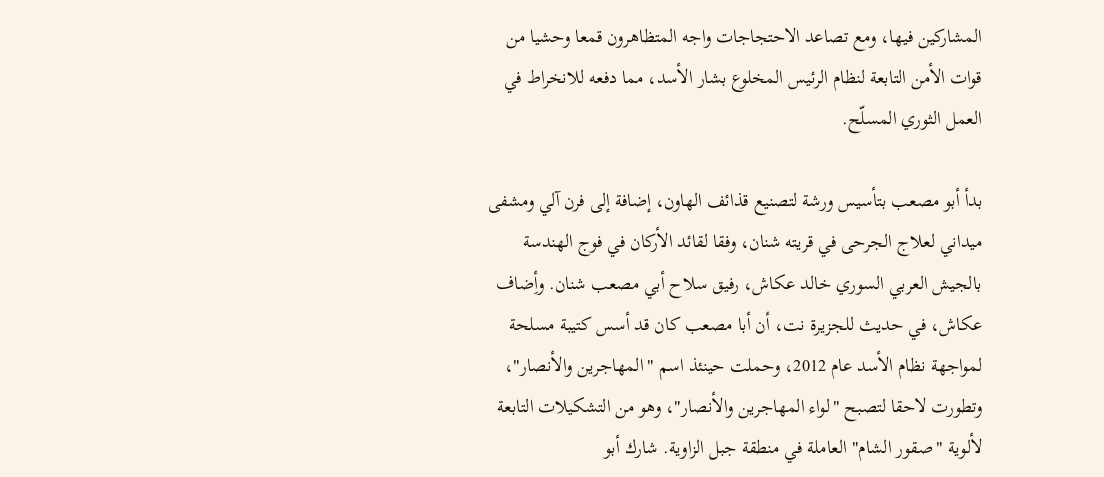المشاركين فيها، ومع تصاعد الاحتجاجات واجه المتظاهرون قمعا وحشيا من قوات الأمن التابعة لنظام الرئيس المخلوع بشار الأسد، مما دفعه للانخراط في العمل الثوري المسلّح.

بدأ أبو مصعب بتأسيس ورشة لتصنيع قذائف الهاون، إضافة إلى فرن آلي ومشفى ميداني لعلاج الجرحى في قريته شنان، وفقا لقائد الأركان في فوج الهندسة بالجيش العربي السوري خالد عكاش، رفيق سلاح أبي مصعب شنان. وأِضاف عكاش، في حديث للجزيرة نت، أن أبا مصعب كان قد أسس كتيبة مسلحة لمواجهة نظام الأسد عام 2012، وحملت حينئذ اسم "المهاجرين والأنصار"، وتطورت لاحقا لتصبح "لواء المهاجرين والأنصار"، وهو من التشكيلات التابعة لألوية "صقور الشام" العاملة في منطقة جبل الزاوية. شارك أبو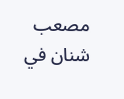مصعب شنان في